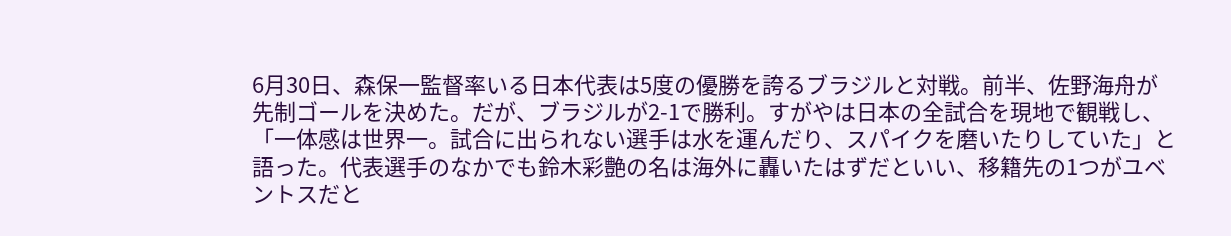6月30日、森保一監督率いる日本代表は5度の優勝を誇るブラジルと対戦。前半、佐野海舟が先制ゴールを決めた。だが、ブラジルが2-1で勝利。すがやは日本の全試合を現地で観戦し、「一体感は世界一。試合に出られない選手は水を運んだり、スパイクを磨いたりしていた」と語った。代表選手のなかでも鈴木彩艶の名は海外に轟いたはずだといい、移籍先の1つがユベントスだと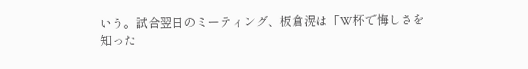いう。試合翌日のミーティング、板倉滉は「W杯で悔しさを知った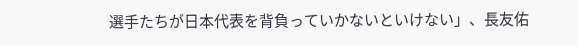選手たちが日本代表を背負っていかないといけない」、長友佑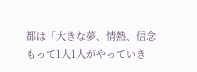都は「大きな夢、情熱、信念もって1人1人がやっていき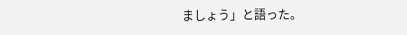ましょう」と語った。